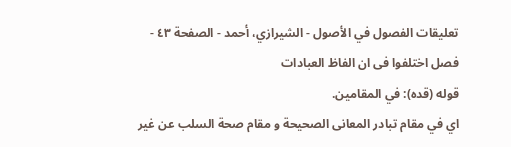تعليقات الفصول في الأصول - الشيرازي، أحمد - الصفحة ٤٣ - فصل اختلفوا فى ان الفاظ العبادات
قوله (قده): في المقامين.
اي في مقام تبادر المعانى الصحيحة و مقام صحة السلب عن غير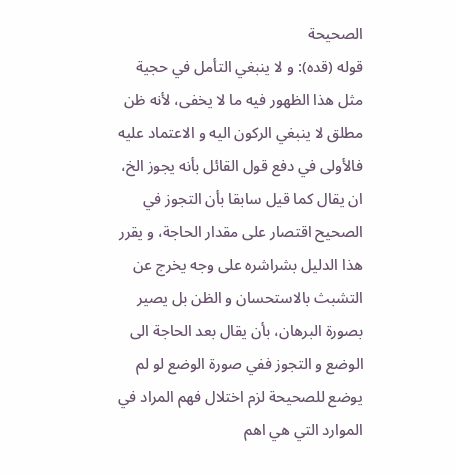الصحيحة
قوله (قده): و لا ينبغي التأمل في حجية مثل هذا الظهور فيه ما لا يخفى، لأنه ظن مطلق لا ينبغي الركون اليه و الاعتماد عليه فالأولى في دفع قول القائل بأنه يجوز الخ، ان يقال كما قيل سابقا بأن التجوز في الصحيح اقتصار على مقدار الحاجة، و يقرر هذا الدليل بشراشره على وجه يخرج عن التشبث بالاستحسان و الظن بل يصير بصورة البرهان، بأن يقال بعد الحاجة الى الوضع و التجوز ففي صورة الوضع لو لم يوضع للصحيحة لزم اختلال فهم المراد في الموارد التي هي اهم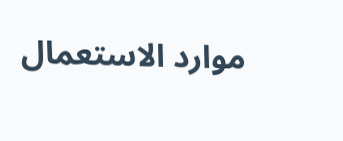موارد الاستعمال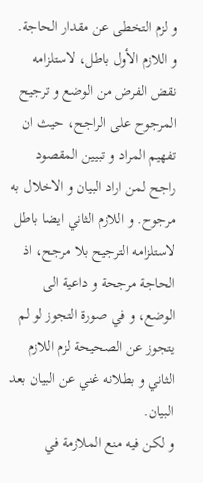و لزم التخطى عن مقدار الحاجة. و اللازم الأول باطل، لاستلزامه نقض الفرض من الوضع و ترجيح المرجوح على الراجح، حيث ان تفهيم المراد و تبيين المقصود راجح لمن اراد البيان و الاخلال به مرجوح. و اللازم الثاني ايضا باطل لاستلزامه الترجيح بلا مرجح، اذ الحاجة مرجحة و داعية الى الوضع، و في صورة التجوز لو لم يتجوز عن الصحيحة لزم اللازم الثاني و بطلانه غني عن البيان بعد البيان.
و لكن فيه منع الملازمة في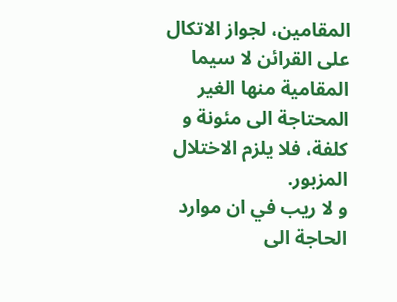المقامين، لجواز الاتكال على القرائن لا سيما المقامية منها الغير المحتاجة الى مئونة و كلفة، فلا يلزم الاختلال المزبور.
و لا ريب في ان موارد الحاجة الى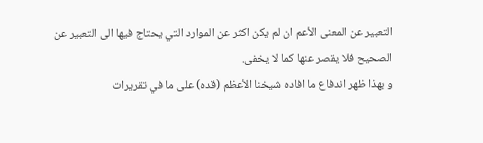التعبير عن المعنى الأعم ان لم يكن اكثر عن الموارد التي يحتاج فيها الى التعبير عن الصحيح فلا يقصر عنها كما لا يخفى.
و بهذا ظهر اندفاع ما افاده شيخنا الأعظم (قده) على ما في تقريرات